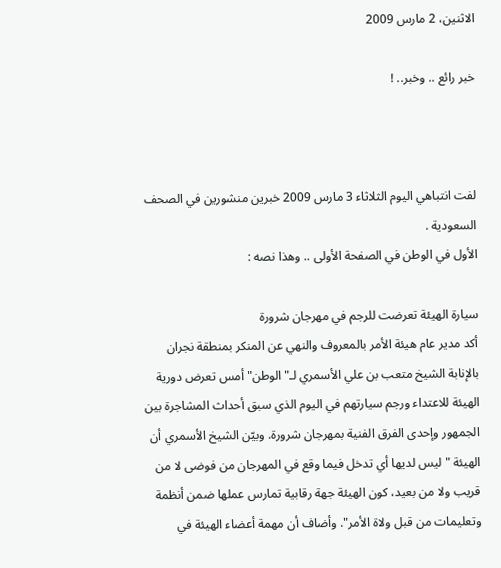الاثنين، 2 مارس 2009

خبر رائع .. وخبر.. !



لفت انتباهي اليوم الثلاثاء 3 مارس 2009 خبرين منشورين في الصحف السعودية .
الأول في الوطن في الصفحة الأولى .. وهذا نصه :

سيارة الهيئة تعرضت للرجم في مهرجان شرورة
أكد مدير عام هيئة الأمر بالمعروف والنهي عن المنكر بمنطقة نجران بالإنابة الشيخ متعب بن علي الأسمري لـ"الوطن" أمس تعرض دورية الهيئة للاعتداء ورجم سيارتهم في اليوم الذي سبق أحداث المشاجرة بين الجمهور وإحدى الفرق الفنية بمهرجان شرورة. وبيّن الشيخ الأسمري أن الهيئة "ليس لديها أي تدخل فيما وقع في المهرجان من فوضى لا من قريب ولا من بعيد، كون الهيئة جهة رقابية تمارس عملها ضمن أنظمة وتعليمات من قبل ولاة الأمر". وأضاف أن مهمة أعضاء الهيئة في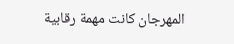المهرجان كانت مهمة رقابية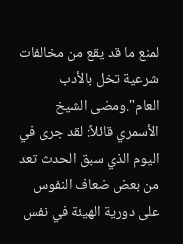لمنع ما قد يقع من مخالفات شرعية تخل بالأدب العام".ومضى الشيخ الأسمري قائلاً: لقد جرى في اليوم الذي سبق الحدث تعد من بعض ضعاف النفوس على دورية الهيئة في نفس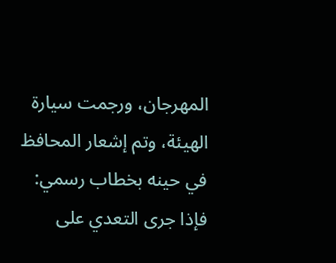المهرجان، ورجمت سيارة الهيئة، وتم إشعار المحافظ في حينه بخطاب رسمي: فإذا جرى التعدي على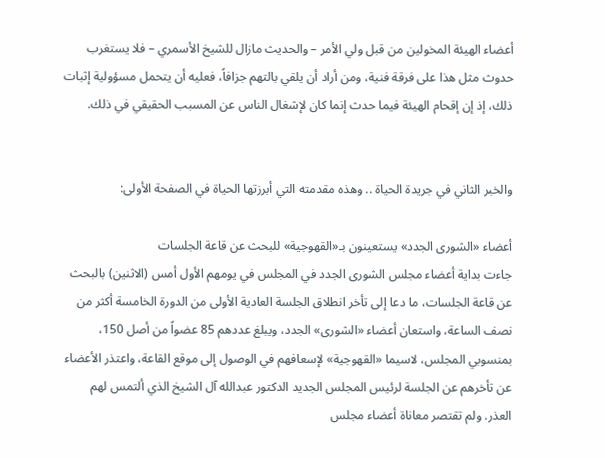أعضاء الهيئة المخولين من قبل ولي الأمر – والحديث مازال للشيخ الأسمري – فلا يستغرب حدوث مثل هذا على فرقة فنية، ومن أراد أن يلقي بالتهم جزافاً، فعليه أن يتحمل مسؤولية إثبات ذلك، إذ إن إقحام الهيئة فيما حدث إنما كان لإشغال الناس عن المسبب الحقيقي في ذلك.


والخبر الثاني في جريدة الحياة .. وهذه مقدمته التي أبرزتها الحياة في الصفحة الأولى:

أعضاء «الشورى الجدد» يستعينون بـ«القهوجية» للبحث عن قاعة الجلسات
جاءت بداية أعضاء مجلس الشورى الجدد في المجلس في يومهم الأول أمس (الاثنين) بالبحث عن قاعة الجلسات، ما دعا إلى تأخر انطلاق الجلسة العادية الأولى من الدورة الخامسة أكثر من نصف الساعة، واستعان أعضاء «الشورى» الجدد، ويبلغ عددهم 85 عضواً من أصل 150، بمنسوبي المجلس، لاسيما «القهوجية» لإسعافهم في الوصول إلى موقع القاعة، واعتذر الأعضاء عن تأخرهم عن الجلسة لرئيس المجلس الجديد الدكتور عبدالله آل الشيخ الذي ألتمس لهم العذر. ولم تقتصر معاناة أعضاء مجلس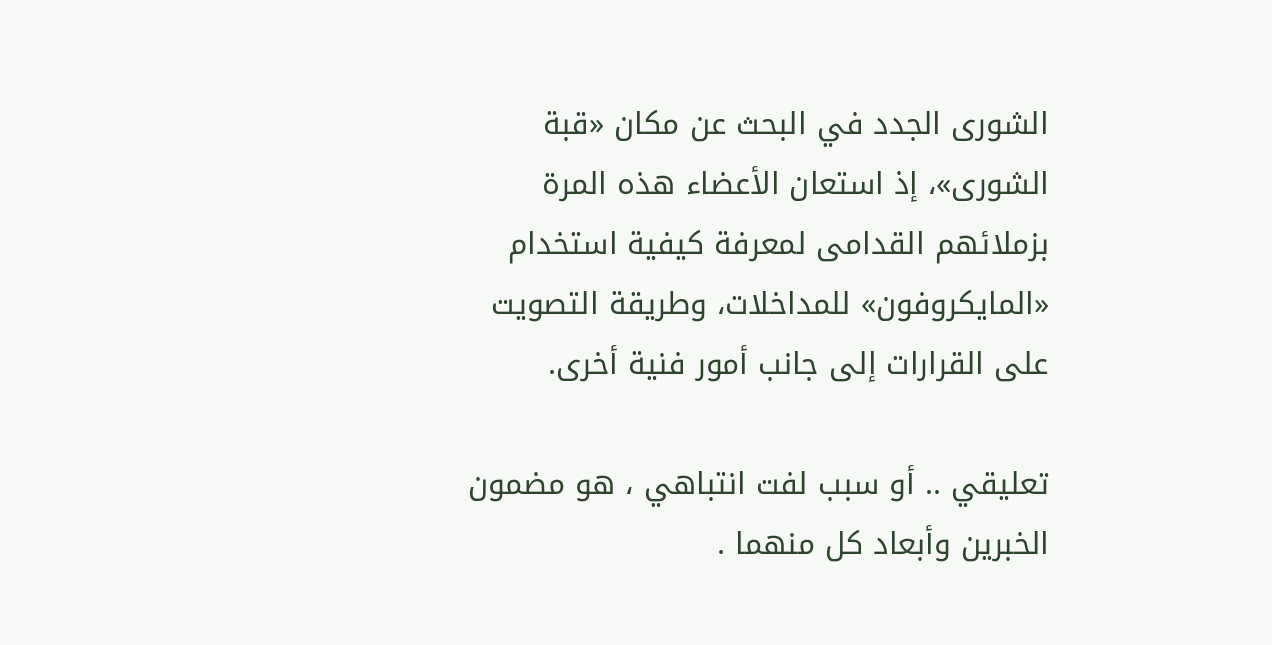الشورى الجدد في البحث عن مكان «قبة الشورى»، إذ استعان الأعضاء هذه المرة بزملائهم القدامى لمعرفة كيفية استخدام «المايكروفون» للمداخلات، وطريقة التصويت على القرارات إلى جانب أمور فنية أخرى.

تعليقي .. أو سبب لفت انتباهي ، هو مضمون الخبرين وأبعاد كل منهما .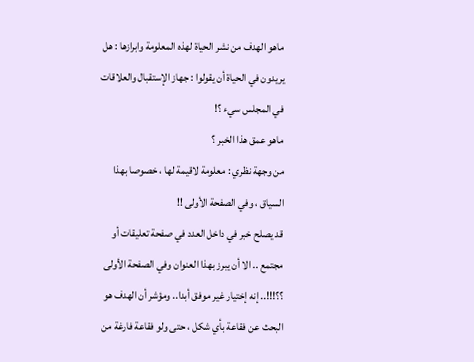ماهو الهدف من نشر الحياة لهذه المعلومة وابرازها : هل يريدون في الحياة أن يقولوا : جهاز الإستقبال والعلاقات في المجلس سيء ؟!
ماهو عمق هذا الخبر ؟
من وجهة نظري : معلومة لاقيمة لها ، خصوصا بهذا السياق ، وفي الصفحة الأولى !!
قد يصلح خبر في داخل العدد في صفحة تعليقات أو مجتمع .. الا أن يبرز بهذا العنوان وفي الصفحة الأولى ؟؟!!!.. إنه إختيار غير موفق أبدا.. ومؤشر أن الهدف هو البحث عن فقاعة بأي شكل ، حتى ولو فقاعة فارغة من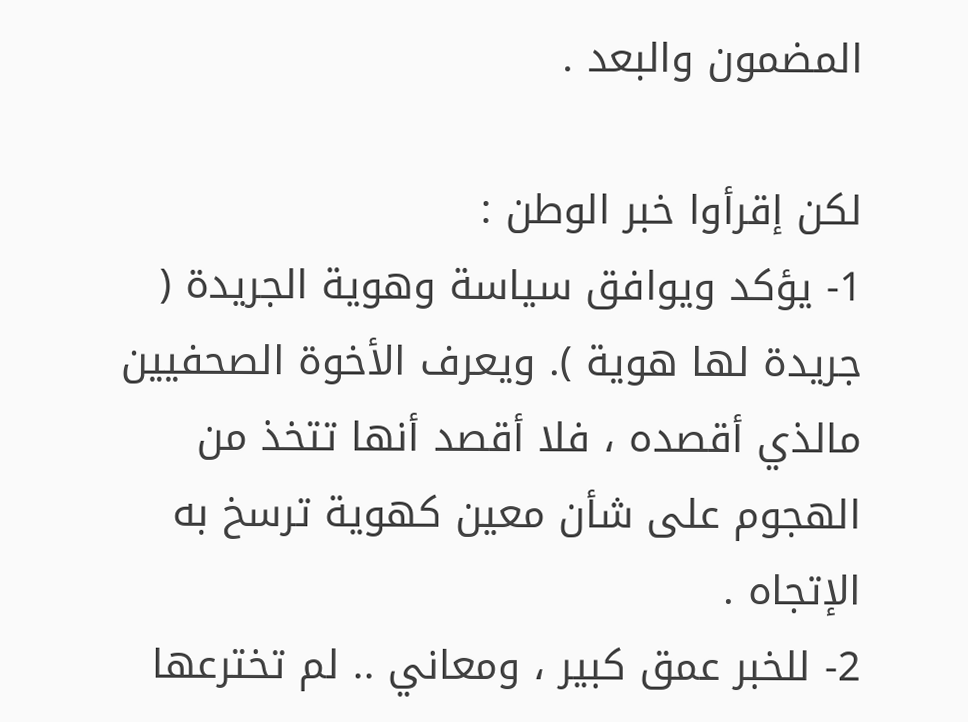المضمون والبعد .

لكن إقرأوا خبر الوطن :
1- يؤكد ويوافق سياسة وهوية الجريدة ( جريدة لها هوية ). ويعرف الأخوة الصحفيين مالذي أقصده ، فلا أقصد أنها تتخذ من الهجوم على شأن معين كهوية ترسخ به الإتجاه .
2- للخبر عمق كبير ، ومعاني .. لم تخترعها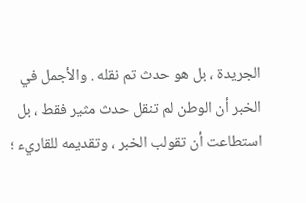الجريدة ، بل هو حدث تم نقله . والأجمل في الخبر أن الوطن لم تنقل حدث مثير فقط ، بل استطاعت أن تقولب الخبر ، وتقديمه للقاريء ؛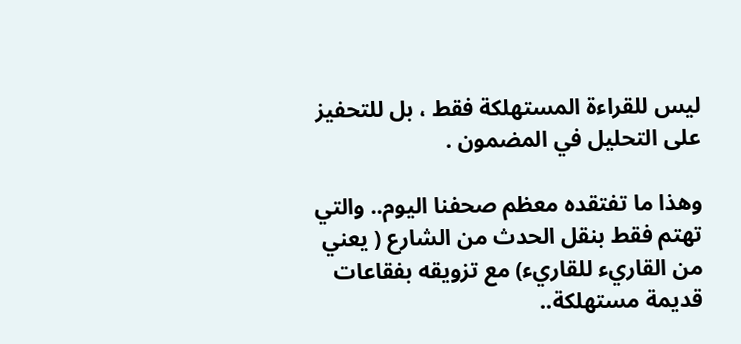ليس للقراءة المستهلكة فقط ، بل للتحفيز على التحليل في المضمون .

وهذا ما تفتقده معظم صحفنا اليوم.. والتي تهتم فقط بنقل الحدث من الشارع ( يعني من القاريء للقاريء) مع تزويقه بفقاعات قديمة مستهلكة..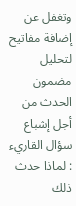وتغفل عن إضافة مفاتيح لتحليل مضمون الحدث من أجل إشباع سؤال القاريء : لماذا حدث ذلك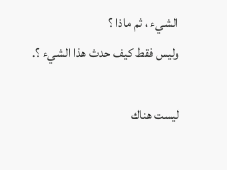الشيء ، ثم ماذا ؟
وليس فقط كيف حدث هذا الشيء ؟.

ليست هناك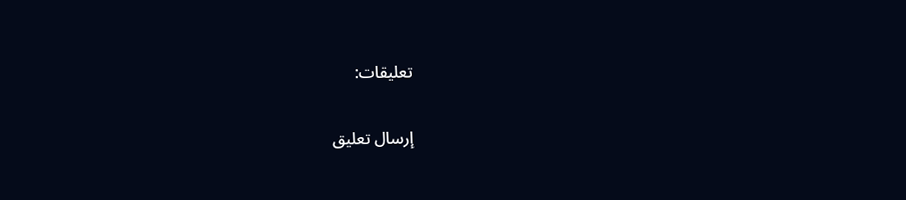تعليقات:

إرسال تعليق